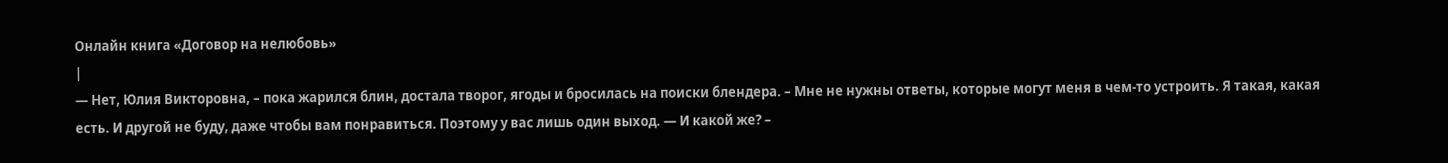Онлайн книга «Договор на нелюбовь»
|
— Нет, Юлия Викторовна, – пока жарился блин, достала творог, ягоды и бросилась на поиски блендера. – Мне не нужны ответы, которые могут меня в чем-то устроить. Я такая, какая есть. И другой не буду, даже чтобы вам понравиться. Поэтому у вас лишь один выход. — И какой же? –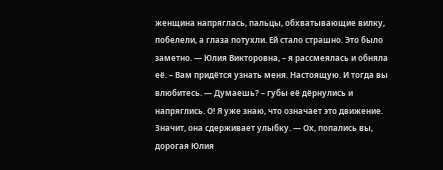женщина напряглась, пальцы, обхватывающие вилку, побелели, а глаза потухли. Ей стало страшно. Это было заметно. — Юлия Викторовна, – я рассмеялась и обняла её. – Вам придётся узнать меня. Настоящую. И тогда вы влюбитесь. — Думаешь? – губы её дёрнулись и напряглись. О! Я уже знаю, что означает это движение. Значит, она сдерживает улыбку. — Ох, попались вы, дорогая Юлия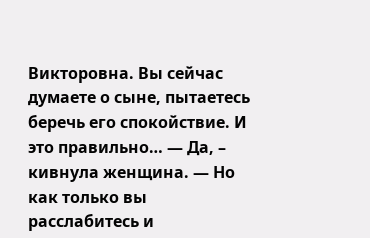Викторовна. Вы сейчас думаете о сыне, пытаетесь беречь его спокойствие. И это правильно… — Да, – кивнула женщина. — Но как только вы расслабитесь и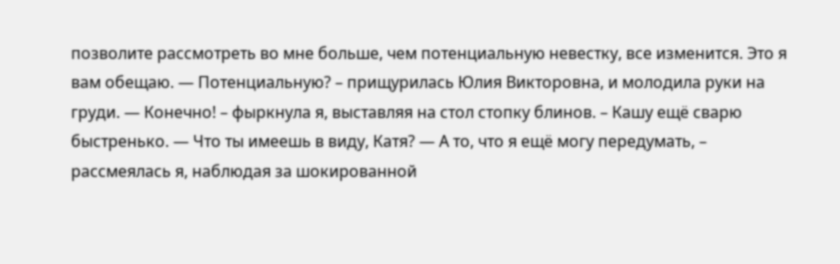позволите рассмотреть во мне больше, чем потенциальную невестку, все изменится. Это я вам обещаю. — Потенциальную? – прищурилась Юлия Викторовна, и молодила руки на груди. — Конечно! – фыркнула я, выставляя на стол стопку блинов. – Кашу ещё сварю быстренько. — Что ты имеешь в виду, Катя? — А то, что я ещё могу передумать, – рассмеялась я, наблюдая за шокированной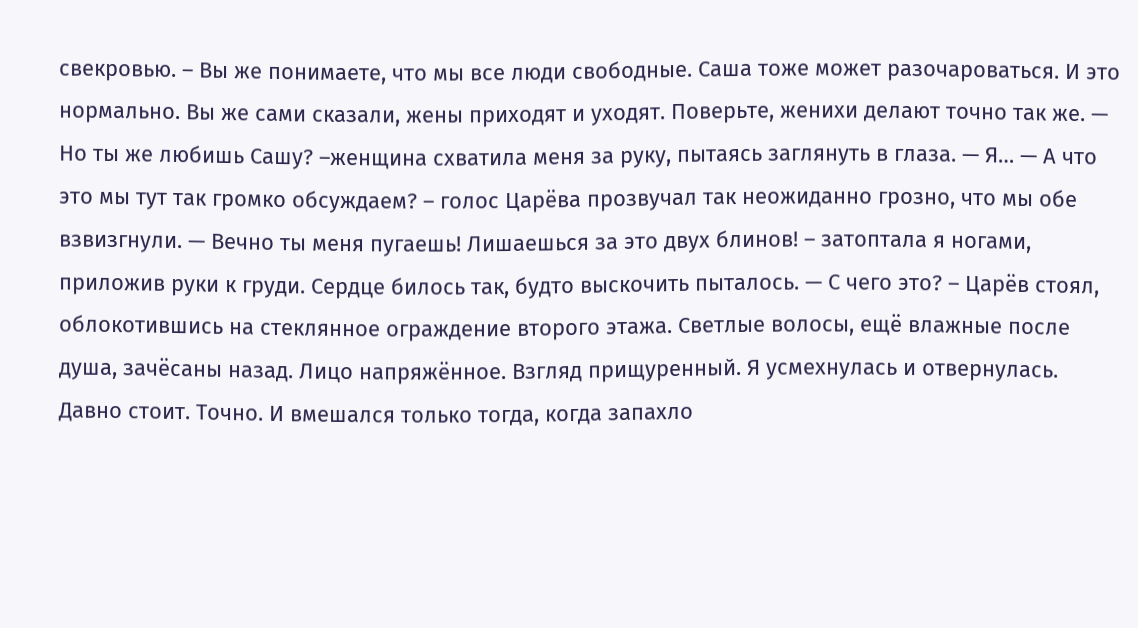свекровью. – Вы же понимаете, что мы все люди свободные. Саша тоже может разочароваться. И это нормально. Вы же сами сказали, жены приходят и уходят. Поверьте, женихи делают точно так же. — Но ты же любишь Сашу? –женщина схватила меня за руку, пытаясь заглянуть в глаза. — Я… — А что это мы тут так громко обсуждаем? – голос Царёва прозвучал так неожиданно грозно, что мы обе взвизгнули. — Вечно ты меня пугаешь! Лишаешься за это двух блинов! – затоптала я ногами, приложив руки к груди. Сердце билось так, будто выскочить пыталось. — С чего это? – Царёв стоял, облокотившись на стеклянное ограждение второго этажа. Светлые волосы, ещё влажные после душа, зачёсаны назад. Лицо напряжённое. Взгляд прищуренный. Я усмехнулась и отвернулась. Давно стоит. Точно. И вмешался только тогда, когда запахло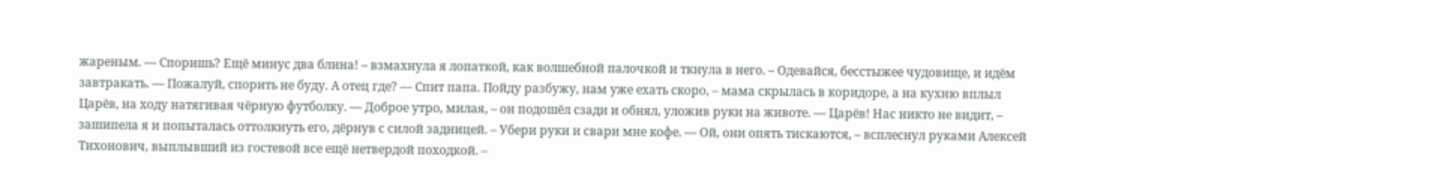жареным. — Споришь? Ещё минус два блина! – взмахнула я лопаткой, как волшебной палочкой и ткнула в него. – Одевайся, бесстыжее чудовище, и идём завтракать. — Пожалуй, спорить не буду. А отец где? — Спит папа. Пойду разбужу, нам уже ехать скоро, – мама скрылась в коридоре, а на кухню вплыл Царёв, на ходу натягивая чёрную футболку. — Доброе утро, милая, – он подошёл сзади и обнял, уложив руки на животе. — Царёв! Нас никто не видит, – зашипела я и попыталась оттолкнуть его, дёрнув с силой задницей. – Убери руки и свари мне кофе. — Ой, они опять тискаются, – всплеснул руками Алексей Тихонович, выплывший из гостевой все ещё нетвердой походкой. –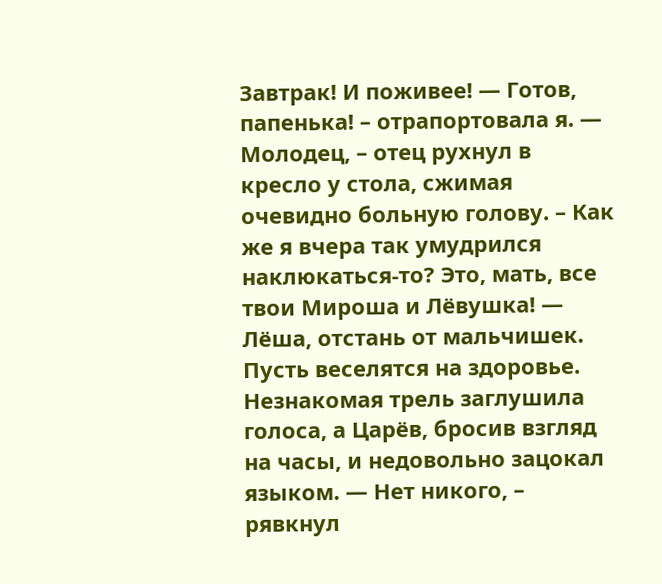Завтрак! И поживее! — Готов, папенька! – отрапортовала я. — Молодец, – отец рухнул в кресло у стола, сжимая очевидно больную голову. – Как же я вчера так умудрился наклюкаться-то? Это, мать, все твои Мироша и Лёвушка! — Лёша, отстань от мальчишек. Пусть веселятся на здоровье. Незнакомая трель заглушила голоса, а Царёв, бросив взгляд на часы, и недовольно зацокал языком. — Нет никого, – рявкнул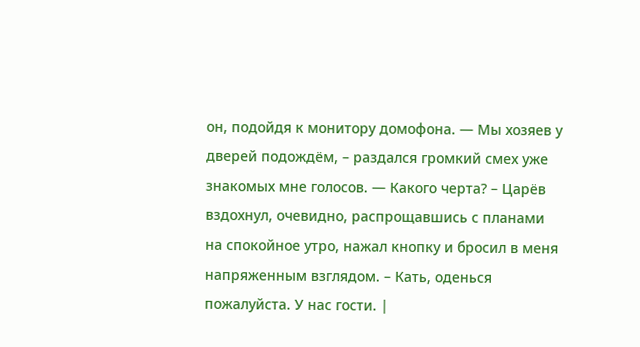он, подойдя к монитору домофона. — Мы хозяев у дверей подождём, – раздался громкий смех уже знакомых мне голосов. — Какого черта? – Царёв вздохнул, очевидно, распрощавшись с планами на спокойное утро, нажал кнопку и бросил в меня напряженным взглядом. – Кать, оденься пожалуйста. У нас гости. |